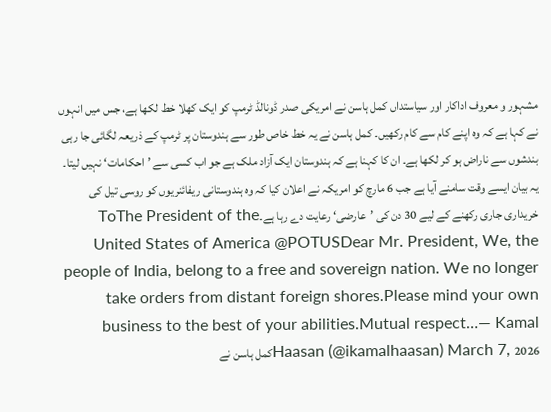مشہور و معروف اداکار اور سیاستداں کمل ہاسن نے امریکی صدر ڈونالڈ ٹرمپ کو ایک کھلا خط لکھا ہے، جس میں انہوں نے کہا ہے کہ وہ اپنے کام سے کام رکھیں۔ کمل ہاسن نے یہ خط خاص طور سے ہندوستان پر ٹرمپ کے ذریعہ لگائی جا رہی بندشوں سے ناراض ہو کر لکھا ہے۔ ان کا کہنا ہے کہ ہندوستان ایک آزاد ملک ہے جو اب کسی سے ’احکامات‘ نہیں لیتا۔ یہ بیان ایسے وقت سامنے آیا ہے جب 6 مارچ کو امریکہ نے اعلان کیا کہ وہ ہندوستانی ریفائنریوں کو روسی تیل کی خریداری جاری رکھنے کے لیے 30 دن کی ’عارضی‘ رعایت دے رہا ہے۔ToThe President of the United States of America @POTUSDear Mr. President, We, the people of India, belong to a free and sovereign nation. We no longer take orders from distant foreign shores.Please mind your own business to the best of your abilities.Mutual respect…— Kamal Haasan (@ikamalhaasan) March 7, 2026کمل ہاسن نے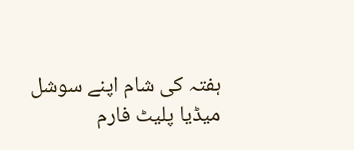ہفتہ کی شام اپنے سوشل میڈیا پلیٹ فارم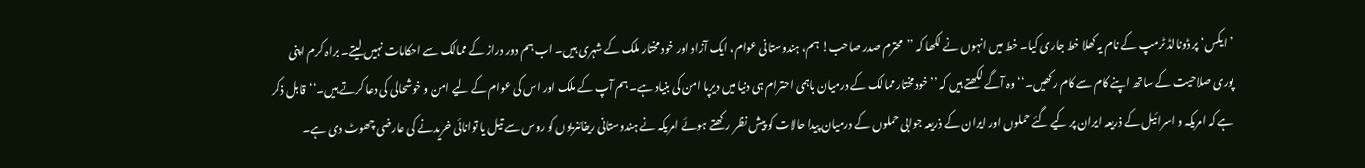’ایکس‘ پر ڈونالڈ ٹرمپ کے نام یہ کھلا خط جاری کیا۔ خط میں انہوں نے لکھا کہ ’’محترم صدر صاحب! ہم، ہندوستانی عوام، ایک آزاد اور خود مختار ملک کے شہری ہیں۔ اب ہم دور دراز کے ممالک سے احکامات نہیں لیتے۔ براہ کرم اپنی پوری صلاحیت کے ساتھ اپنے کام سے کام رکھیں۔‘‘ وہ آگے لکھتے ہیں کہ ’’خودمختار ممالک کے درمیان باہمی احترام ہی دنیا میں دیرپا امن کی بنیاد ہے۔ ہم آپ کے ملک اور اس کی عوام کے لیے امن و خوشحالی کی دعا کرتے ہیں۔‘‘قابل ذکر ہے کہ امریکہ و اسرائیل کے ذریعہ ایران پر کیے گئے حملوں اور ایران کے ذریعہ جوابی حملوں کے درمیان پیدا حالات کو پیش نظر رکھتے ہوئے امریکہ نے ہندوستانی ریفائنریوں کو روس سے تیل یا توانائی خریدنے کی عارضی چھوٹ دی ہے۔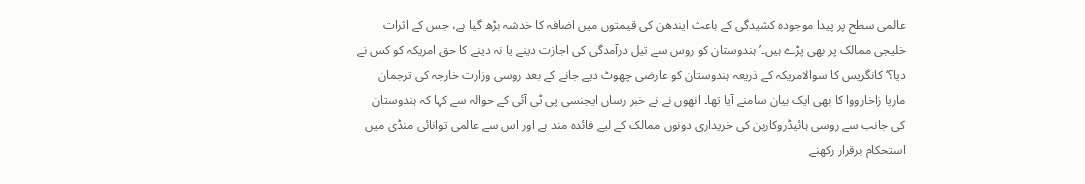عالمی سطح پر پیدا موجودہ کشیدگی کے باعث ایندھن کی قیمتوں میں اضافہ کا خدشہ بڑھ گیا ہے، جس کے اثرات خلیجی ممالک پر بھی پڑے ہیں۔’ہندوستان کو روس سے تیل درآمدگی کی اجازت دینے یا نہ دینے کا حق امریکہ کو کس نے دیا؟‘ کانگریس کا سوالامریکہ کے ذریعہ ہندوستان کو عارضی چھوٹ دیے جانے کے بعد روسی وزارت خارجہ کی ترجمان ماریا زاخارووا کا بھی ایک بیان سامنے آیا تھا۔ انھوں نے نے خبر رساں ایجنسی پی ٹی آئی کے حوالہ سے کہا کہ ہندوستان کی جانب سے روسی ہائیڈروکاربن کی خریداری دونوں ممالک کے لیے فائدہ مند ہے اور اس سے عالمی توانائی منڈی میں استحکام برقرار رکھنے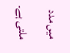میں مدد ملتی ہے۔